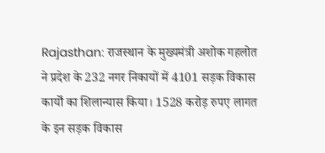Rajasthan: राजस्थान के मुख्यमंत्री अशोक गहलोत ने प्रदेश के 232 नगर निकायों में 4101 सड़क विकास कार्यों का शिलान्यास किया। 1528 करोड़ रुपए लागत के इन सड़क विकास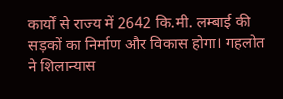कार्यों से राज्य में 2642 कि.मी. लम्बाई की सड़कों का निर्माण और विकास होगा। गहलोत ने शिलान्यास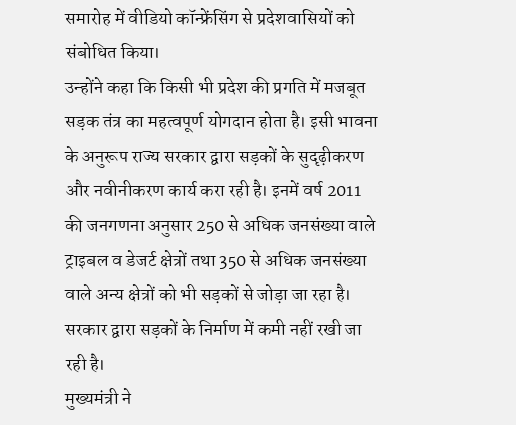समारोह में वीडियो कॉन्फ्रेंसिंग से प्रदेशवासियों को संबोधित किया।
उन्होंने कहा कि किसी भी प्रदेश की प्रगति में मजबूत सड़क तंत्र का महत्वपूर्ण योगदान होता है। इसी भावना के अनुरूप राज्य सरकार द्वारा सड़कों के सुदृढ़ीकरण और नवीनीकरण कार्य करा रही है। इनमें वर्ष 2011 की जनगणना अनुसार 250 से अधिक जनसंख्या वाले ट्राइबल व डेजर्ट क्षेत्रों तथा 350 से अधिक जनसंख्या वाले अन्य क्षेत्रों को भी सड़कों से जोड़ा जा रहा है। सरकार द्वारा सड़कों के निर्माण में कमी नहीं रखी जा रही है।
मुख्यमंत्री ने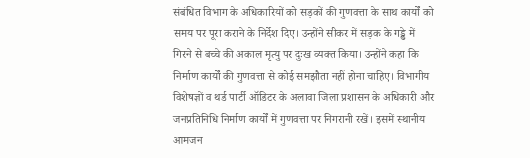संबंधित विभाग के अधिकारियों को सड़कों की गुणवत्ता के साथ कार्यों को समय पर पूरा कराने के निर्देश दिए। उन्होंने सीकर में सड़क के गड्ढे में गिरने से बच्चे की अकाल मृत्यु पर दुःख व्यक्त किया। उन्होंने कहा कि निर्माण कार्यों की गुणवत्ता से कोई समझौता नहीं होना चाहिए। विभागीय विशेषज्ञों व थर्ड पार्टी ऑडिटर के अलावा जिला प्रशासन के अधिकारी और जनप्रतिनिधि निर्माण कार्यों में गुणवत्ता पर निगरानी रखें। इसमें स्थानीय आमजन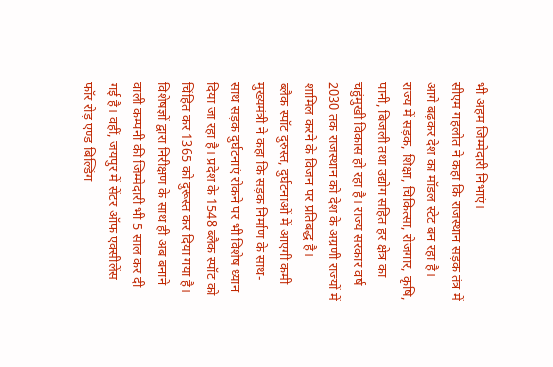भी अहम जिम्मेदारी निभाएं।
सीएम गहलोत ने कहा कि राजस्थान सड़क तंत्र में आगे बढ़कर देश का मॉडल स्टेट बन रहा है। राज्य में सड़क, शिक्षा, चिकित्सा, रोजगार, कृषि, पानी, बिजली तथा उद्योग सहित हर क्षेत्र का चहुंमुखी विकास हो रहा है। राज्य सरकार वर्ष 2030 तक राजस्थान को देश के अग्रणी राज्यों में शामिल करने के विजन पर प्रतिबद्ध है।
ब्लैक स्पॉट दुरुस्त, दुर्घटनाओं में आएगी कमी
मुख्यमंत्री ने कहा कि सड़क निर्माण के साथ-साथ सड़क दुर्घटनाएं रोकने पर भी विशेष ध्यान दिया जा रहा है। प्रदेश के 1548 ब्लैक स्पॉट को चिंहित कर 1365 को दुरूस्त कर दिया गया है। विशेषज्ञों द्वारा निरीक्षण के साथ ही अब बनाने वाली कम्पनी की जिम्मेदारी भी 5 साल कर दी गई है। वहीं, जयपुर में सेंटर ऑफ एक्सीलेंस फॉर रोड़ एण्ड बिल्डिंग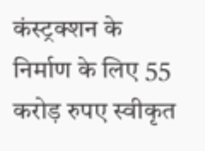कंस्ट्रक्शन के निर्माण के लिए 55 करोड़ रुपए स्वीकृत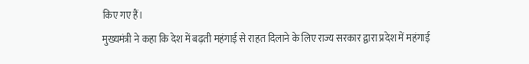किए गए हैं।
मुख्यमंत्री ने कहा कि देश में बढ़ती महंगाई से राहत दिलाने के लिए राज्य सरकार द्वारा प्रदेश में महंगाई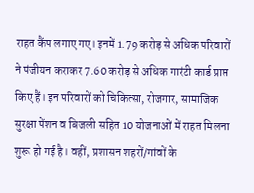राहत कैंप लगाए गए। इनमें 1.79 करोड़ से अधिक परिवारों ने पंजीयन कराकर 7.60 करोड़ से अधिक गारंटी कार्ड प्राप्त किए हैं। इन परिवारों को चिकित्सा, रोजगार, सामाजिक सुरक्षा पेंशन व बिजली सहित 10 योजनाओं में राहत मिलना शुरू हो गई है। वहीं, प्रशासन शहरों/गांवों के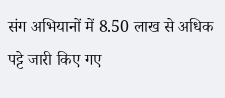संग अभियानों में 8.50 लाख से अधिक पट्टे जारी किए गए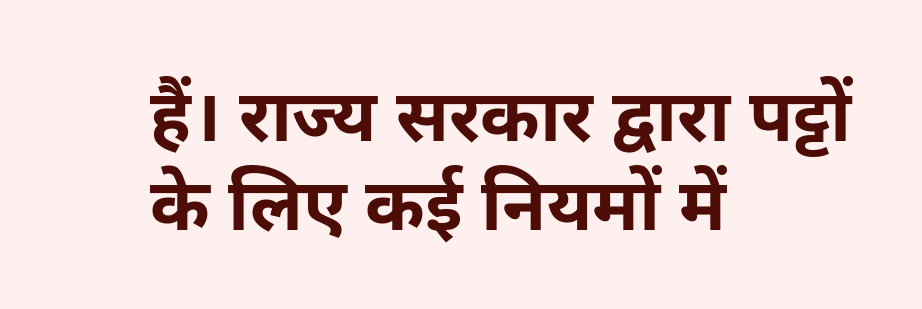हैं। राज्य सरकार द्वारा पट्टों के लिए कई नियमों में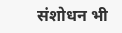संशोधन भी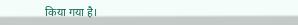किया गया है।